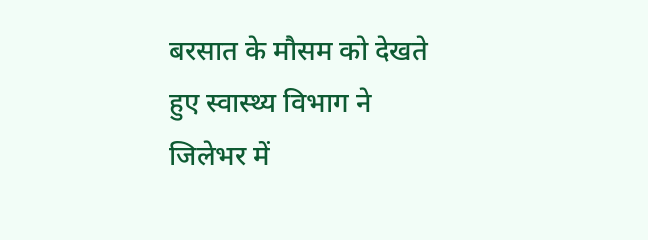बरसात के मौसम को देखते हुए स्वास्थ्य विभाग ने जिलेभर में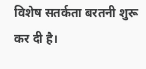विशेष सतर्कता बरतनी शुरू कर दी है।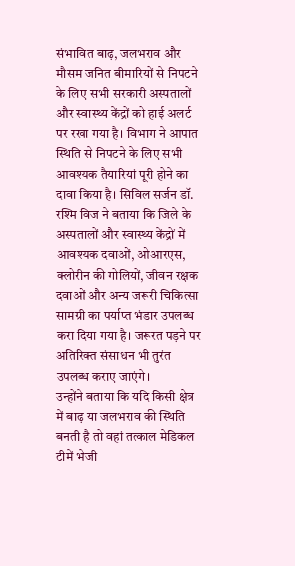संभावित बाढ़, जलभराव और मौसम जनित बीमारियों से निपटने के लिए सभी सरकारी अस्पतालों और स्वास्थ्य केंद्रों को हाई अलर्ट पर रखा गया है। विभाग ने आपात स्थिति से निपटने के लिए सभी आवश्यक तैयारियां पूरी होने का दावा किया है। सिविल सर्जन डॉ. रश्मि विज ने बताया कि जिले के अस्पतालों और स्वास्थ्य केंद्रों में आवश्यक दवाओं, ओआरएस, क्लोरीन की गोलियों, जीवन रक्षक दवाओं और अन्य जरूरी चिकित्सा सामग्री का पर्याप्त भंडार उपलब्ध करा दिया गया है। जरूरत पड़ने पर अतिरिक्त संसाधन भी तुरंत उपलब्ध कराए जाएंगे।
उन्होंने बताया कि यदि किसी क्षेत्र में बाढ़ या जलभराव की स्थिति बनती है तो वहां तत्काल मेडिकल टीमें भेजी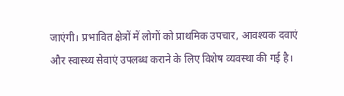जाएंगी। प्रभावित क्षेत्रों में लोगों को प्राथमिक उपचार, आवश्यक दवाएं और स्वास्थ्य सेवाएं उपलब्ध कराने के लिए विशेष व्यवस्था की गई है।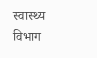स्वास्थ्य विभाग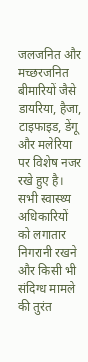जलजनित और मच्छरजनित बीमारियों जैसे डायरिया, हैजा, टाइफाइड, डेंगू और मलेरिया पर विशेष नजर रखे हुए है। सभी स्वास्थ्य अधिकारियों को लगातार निगरानी रखने और किसी भी संदिग्ध मामले की तुरंत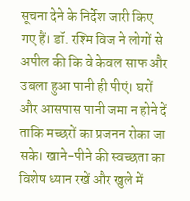सूचना देने के निर्देश जारी किए गए हैं। डॉ. रश्मि विज ने लोगों से अपील की कि वे केवल साफ और उबला हुआ पानी ही पीएं। घरों और आसपास पानी जमा न होने दें ताकि मच्छरों का प्रजनन रोका जा सके। खाने-पीने की स्वच्छता का विशेष ध्यान रखें और खुले में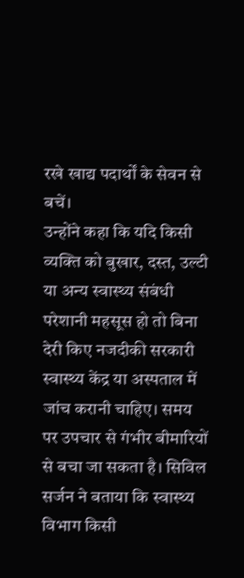रखे खाद्य पदार्थों के सेवन से बचें।
उन्होंने कहा कि यदि किसी व्यक्ति को बुखार, दस्त, उल्टी या अन्य स्वास्थ्य संबंधी परेशानी महसूस हो तो बिना देरी किए नजदीकी सरकारी स्वास्थ्य केंद्र या अस्पताल में जांच करानी चाहिए। समय पर उपचार से गंभीर बीमारियों से बचा जा सकता है। सिविल सर्जन ने बताया कि स्वास्थ्य विभाग किसी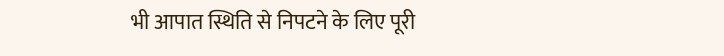भी आपात स्थिति से निपटने के लिए पूरी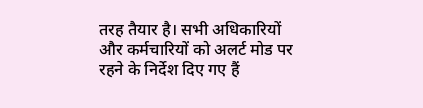तरह तैयार है। सभी अधिकारियों और कर्मचारियों को अलर्ट मोड पर रहने के निर्देश दिए गए हैं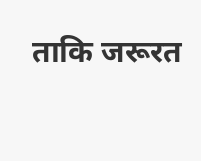ताकि जरूरत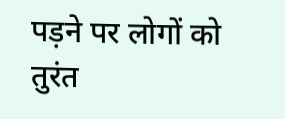पड़ने पर लोगों को तुरंत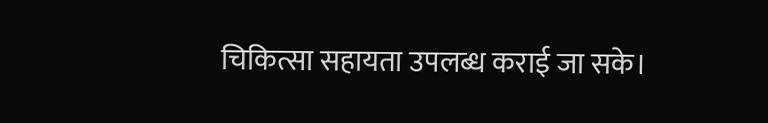चिकित्सा सहायता उपलब्ध कराई जा सके।